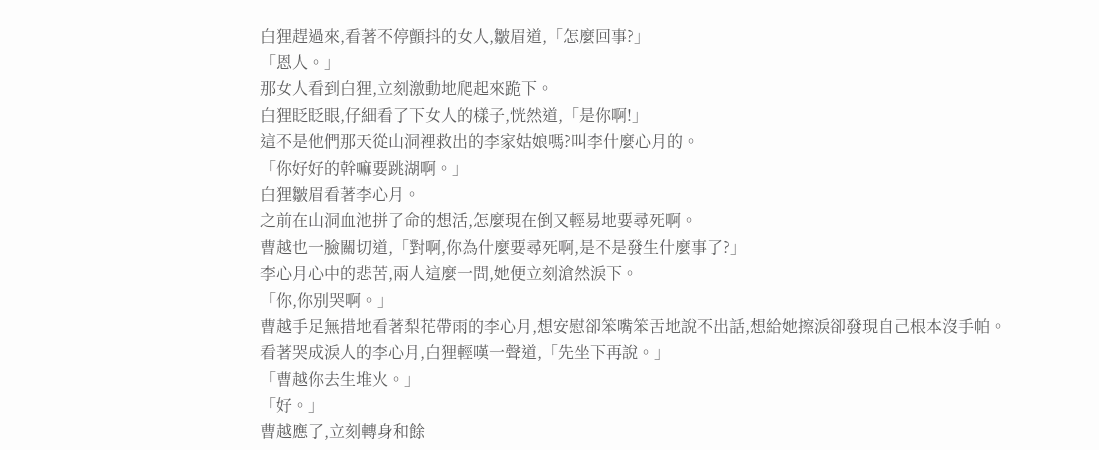白狸趕過來,看著不停顫抖的女人,皺眉道,「怎麼回事?」
「恩人。」
那女人看到白狸,立刻激動地爬起來跪下。
白狸眨眨眼,仔細看了下女人的樣子,恍然道,「是你啊!」
這不是他們那天從山洞裡救出的李家姑娘嗎?叫李什麼心月的。
「你好好的幹嘛要跳湖啊。」
白狸皺眉看著李心月。
之前在山洞血池拼了命的想活,怎麼現在倒又輕易地要尋死啊。
曹越也一臉關切道,「對啊,你為什麼要尋死啊,是不是發生什麼事了?」
李心月心中的悲苦,兩人這麼一問,她便立刻滄然淚下。
「你,你別哭啊。」
曹越手足無措地看著梨花帶雨的李心月,想安慰卻笨嘴笨舌地說不出話,想給她擦淚卻發現自己根本沒手帕。
看著哭成淚人的李心月,白狸輕嘆一聲道,「先坐下再說。」
「曹越你去生堆火。」
「好。」
曹越應了,立刻轉身和餘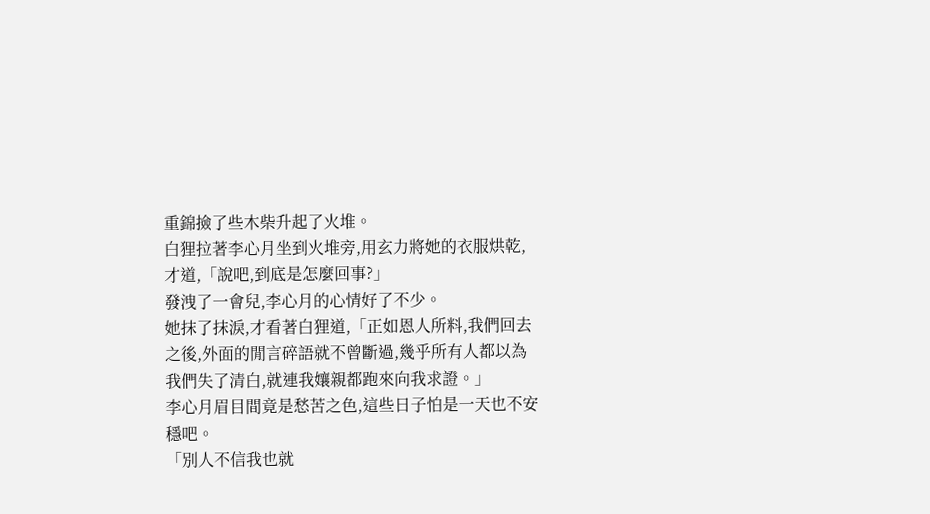重錦撿了些木柴升起了火堆。
白狸拉著李心月坐到火堆旁,用玄力將她的衣服烘乾,才道,「說吧,到底是怎麼回事?」
發洩了一會兒,李心月的心情好了不少。
她抹了抹淚,才看著白狸道,「正如恩人所料,我們回去之後,外面的閒言碎語就不曾斷過,幾乎所有人都以為我們失了清白,就連我孃親都跑來向我求證。」
李心月眉目間竟是愁苦之色,這些日子怕是一天也不安穩吧。
「別人不信我也就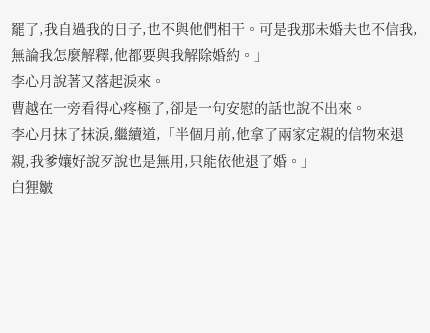罷了,我自過我的日子,也不與他們相干。可是我那未婚夫也不信我,無論我怎麼解釋,他都要與我解除婚約。」
李心月說著又落起淚來。
曹越在一旁看得心疼極了,卻是一句安慰的話也說不出來。
李心月抹了抹淚,繼續道,「半個月前,他拿了兩家定親的信物來退親,我爹孃好說歹說也是無用,只能依他退了婚。」
白狸皺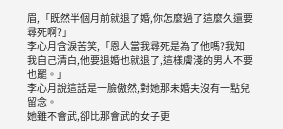眉,「既然半個月前就退了婚,你怎麼過了這麼久還要尋死啊?」
李心月含淚苦笑,「恩人當我尋死是為了他嗎?我知我自己清白,他要退婚也就退了,這樣膚淺的男人不要也罷。」
李心月說這話是一臉傲然,對她那未婚夫沒有一點兒留念。
她雖不會武,卻比那會武的女子更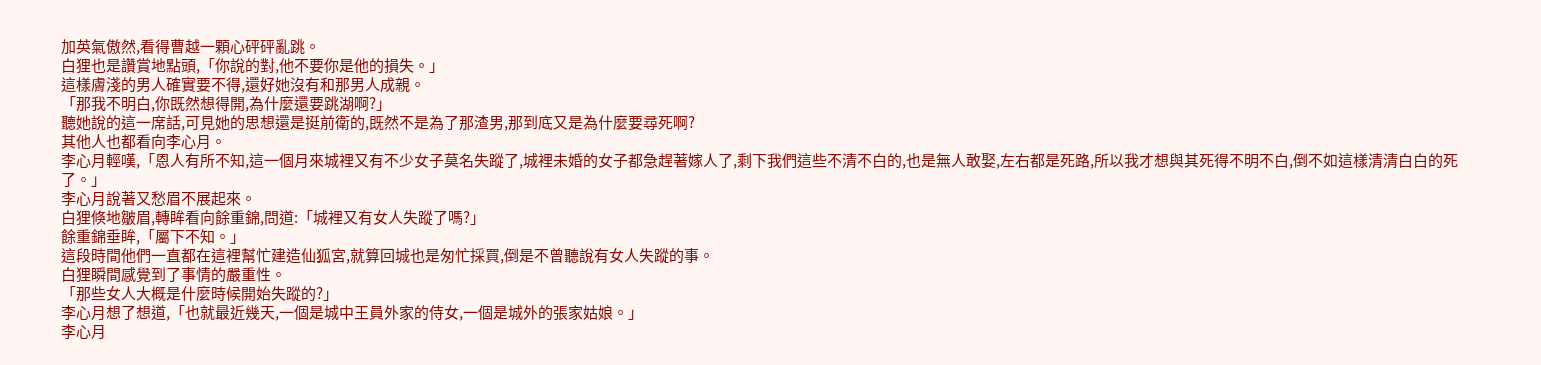加英氣傲然,看得曹越一顆心砰砰亂跳。
白狸也是讚賞地點頭,「你說的對,他不要你是他的損失。」
這樣膚淺的男人確實要不得,還好她沒有和那男人成親。
「那我不明白,你既然想得開,為什麼還要跳湖啊?」
聽她說的這一席話,可見她的思想還是挺前衛的,既然不是為了那渣男,那到底又是為什麼要尋死啊?
其他人也都看向李心月。
李心月輕嘆,「恩人有所不知,這一個月來城裡又有不少女子莫名失蹤了,城裡未婚的女子都急趕著嫁人了,剩下我們這些不清不白的,也是無人敢娶,左右都是死路,所以我才想與其死得不明不白,倒不如這樣清清白白的死了。」
李心月說著又愁眉不展起來。
白狸倏地皺眉,轉眸看向餘重錦,問道:「城裡又有女人失蹤了嗎?」
餘重錦垂眸,「屬下不知。」
這段時間他們一直都在這裡幫忙建造仙狐宮,就算回城也是匆忙採買,倒是不曾聽說有女人失蹤的事。
白狸瞬間感覺到了事情的嚴重性。
「那些女人大概是什麼時候開始失蹤的?」
李心月想了想道,「也就最近幾天,一個是城中王員外家的侍女,一個是城外的張家姑娘。」
李心月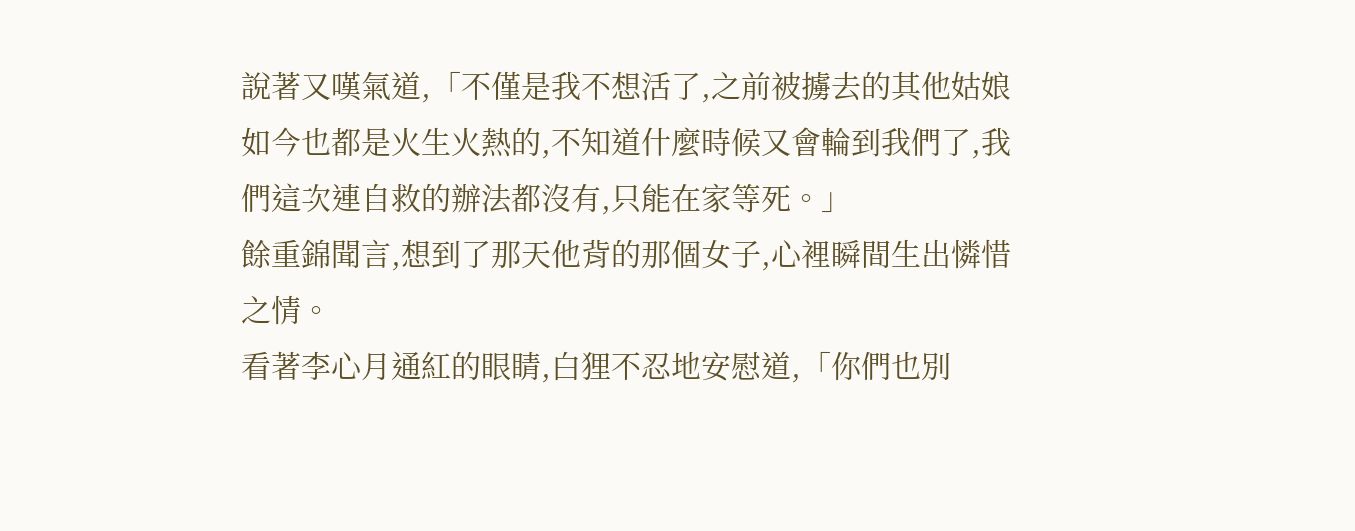說著又嘆氣道,「不僅是我不想活了,之前被擄去的其他姑娘如今也都是火生火熱的,不知道什麼時候又會輪到我們了,我們這次連自救的辦法都沒有,只能在家等死。」
餘重錦聞言,想到了那天他背的那個女子,心裡瞬間生出憐惜之情。
看著李心月通紅的眼睛,白狸不忍地安慰道,「你們也別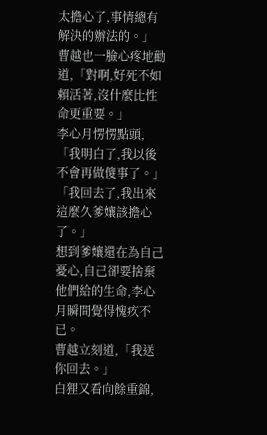太擔心了,事情總有解決的辦法的。」
曹越也一臉心疼地勸道,「對啊,好死不如賴活著,沒什麼比性命更重要。」
李心月愣愣點頭,「我明白了,我以後不會再做傻事了。」
「我回去了,我出來這麼久爹孃該擔心了。」
想到爹孃還在為自己憂心,自己卻要捨棄他們給的生命,李心月瞬間覺得愧疚不已。
曹越立刻道,「我送你回去。」
白狸又看向餘重錦,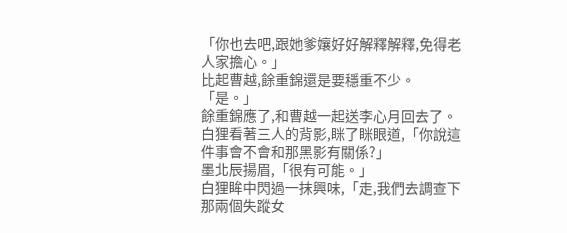「你也去吧,跟她爹孃好好解釋解釋,免得老人家擔心。」
比起曹越,餘重錦還是要穩重不少。
「是。」
餘重錦應了,和曹越一起送李心月回去了。
白狸看著三人的背影,眯了眯眼道,「你說這件事會不會和那黑影有關係?」
墨北辰揚眉,「很有可能。」
白狸眸中閃過一抹興味,「走,我們去調查下那兩個失蹤女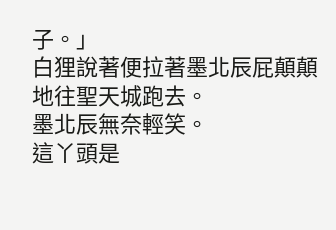子。」
白狸說著便拉著墨北辰屁顛顛地往聖天城跑去。
墨北辰無奈輕笑。
這丫頭是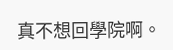真不想回學院啊。